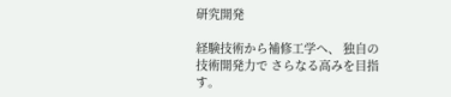研究開発

経験技術から補修工学へ、 独自の技術開発力で さらなる高みを目指す。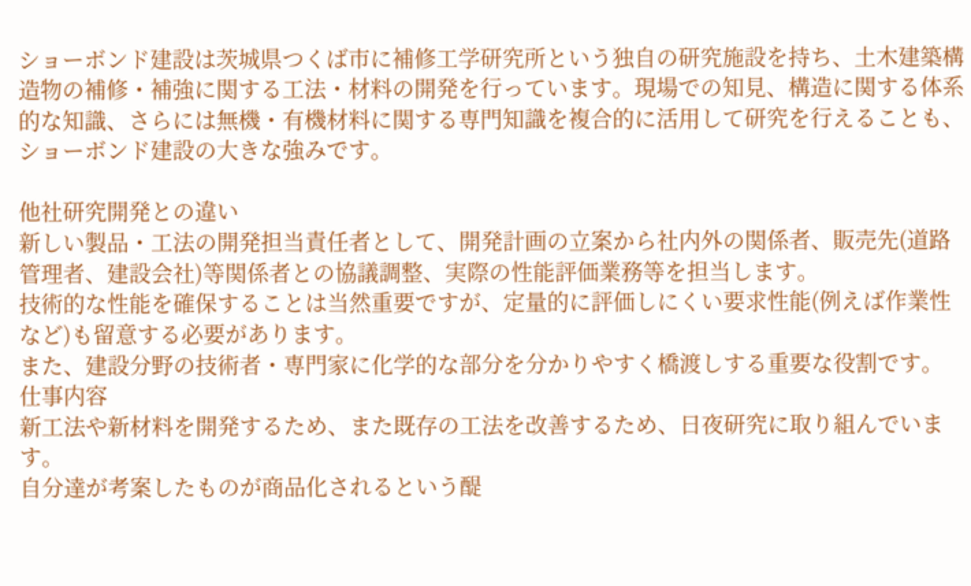ショーボンド建設は茨城県つくば市に補修工学研究所という独自の研究施設を持ち、土木建築構造物の補修・補強に関する工法・材料の開発を行っています。現場での知見、構造に関する体系的な知識、さらには無機・有機材料に関する専門知識を複合的に活用して研究を行えることも、ショーボンド建設の大きな強みです。

他社研究開発との違い
新しい製品・工法の開発担当責任者として、開発計画の立案から社内外の関係者、販売先(道路管理者、建設会社)等関係者との協議調整、実際の性能評価業務等を担当します。
技術的な性能を確保することは当然重要ですが、定量的に評価しにくい要求性能(例えば作業性など)も留意する必要があります。
また、建設分野の技術者・専門家に化学的な部分を分かりやすく橋渡しする重要な役割です。
仕事内容
新工法や新材料を開発するため、また既存の工法を改善するため、日夜研究に取り組んでいます。
自分達が考案したものが商品化されるという醍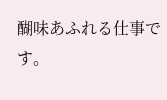醐味あふれる仕事です。